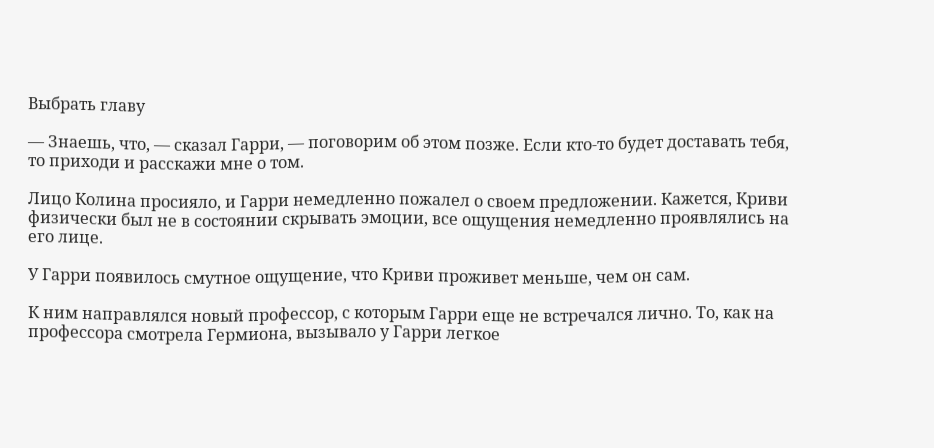Выбрать главу

— Знаешь, что, — сказал Гарри, — поговорим об этом позже. Если кто-то будет доставать тебя, то приходи и расскажи мне о том.

Лицо Колина просияло, и Гарри немедленно пожалел о своем предложении. Кажется, Криви физически был не в состоянии скрывать эмоции, все ощущения немедленно проявлялись на его лице.

У Гарри появилось смутное ощущение, что Криви проживет меньше, чем он сам.

К ним направлялся новый профессор, с которым Гарри еще не встречался лично. То, как на профессора смотрела Гермиона, вызывало у Гарри легкое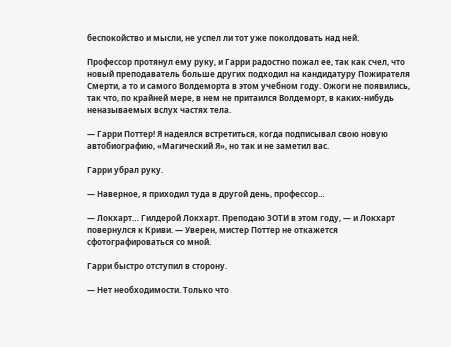беспокойство и мысли, не успел ли тот уже поколдовать над ней.

Профессор протянул ему руку, и Гарри радостно пожал ее, так как счел, что новый преподаватель больше других подходил на кандидатуру Пожирателя Смерти, а то и самого Волдеморта в этом учебном году. Ожоги не появились, так что, по крайней мере, в нем не притаился Волдеморт, в каких-нибудь неназываемых вслух частях тела.

— Гарри Поттер! Я надеялся встретиться, когда подписывал свою новую автобиографию, «Магический Я», но так и не заметил вас.

Гарри убрал руку.

— Наверное, я приходил туда в другой день, профессор…

— Локхарт… Гилдерой Локхарт. Преподаю ЗОТИ в этом году, — и Локхарт повернулся к Криви. — Уверен, мистер Поттер не откажется сфотографироваться со мной.

Гарри быстро отступил в сторону.

— Нет необходимости. Только что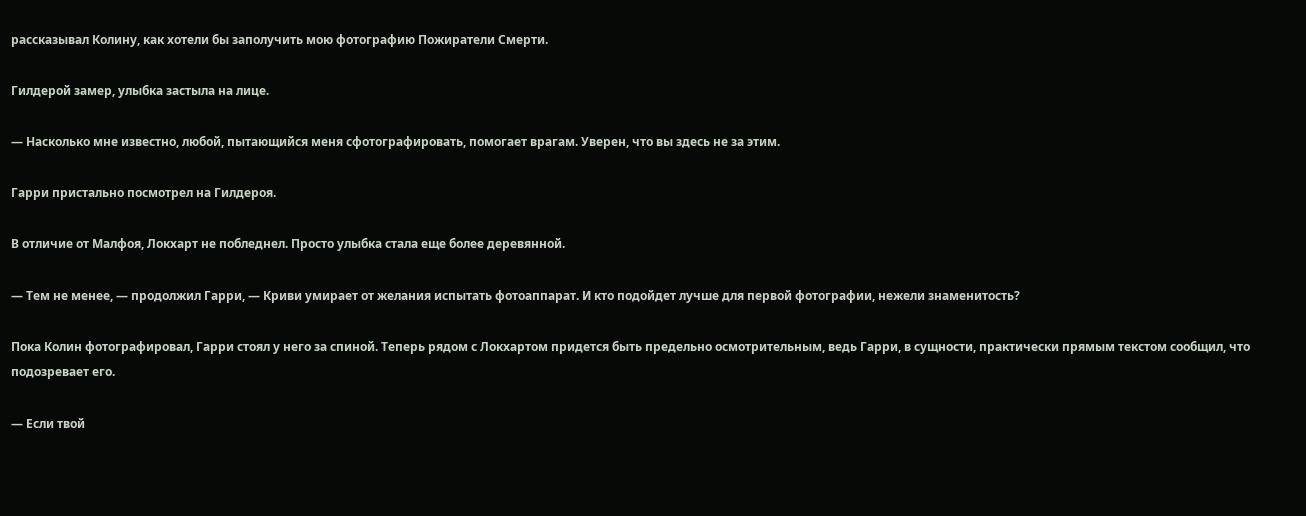рассказывал Колину, как хотели бы заполучить мою фотографию Пожиратели Смерти.

Гилдерой замер, улыбка застыла на лице.

— Насколько мне известно, любой, пытающийся меня сфотографировать, помогает врагам. Уверен, что вы здесь не за этим.

Гарри пристально посмотрел на Гилдероя.

В отличие от Малфоя, Локхарт не побледнел. Просто улыбка стала еще более деревянной.

— Тем не менее, — продолжил Гарри, — Криви умирает от желания испытать фотоаппарат. И кто подойдет лучше для первой фотографии, нежели знаменитость?

Пока Колин фотографировал, Гарри стоял у него за спиной. Теперь рядом с Локхартом придется быть предельно осмотрительным, ведь Гарри, в сущности, практически прямым текстом сообщил, что подозревает его.

— Если твой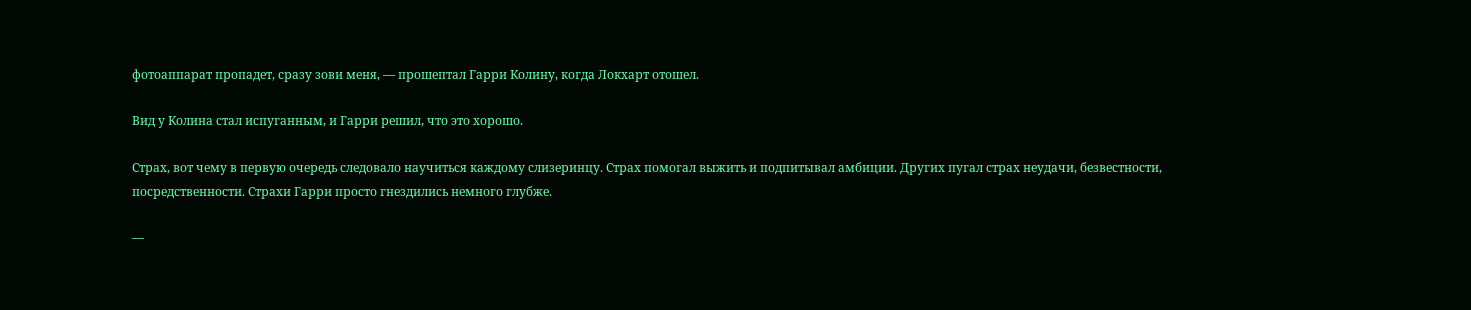фотоаппарат пропадет, сразу зови меня, — прошептал Гарри Колину, когда Локхарт отошел.

Вид у Колина стал испуганным, и Гарри решил, что это хорошо.

Страх, вот чему в первую очередь следовало научиться каждому слизеринцу. Страх помогал выжить и подпитывал амбиции. Других пугал страх неудачи, безвестности, посредственности. Страхи Гарри просто гнездились немного глубже.

—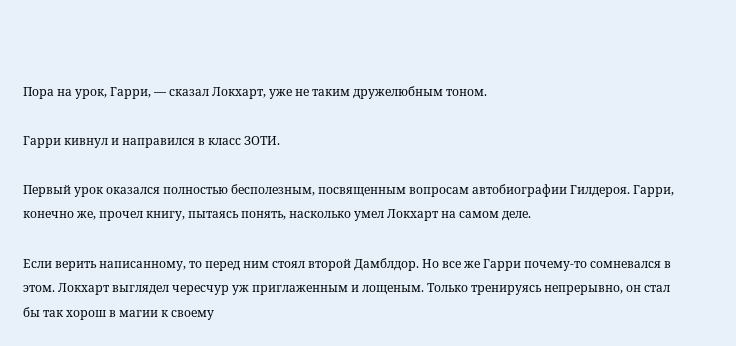Пора на урок, Гарри, — сказал Локхарт, уже не таким дружелюбным тоном.

Гарри кивнул и направился в класс ЗОТИ.

Первый урок оказался полностью бесполезным, посвященным вопросам автобиографии Гилдероя. Гарри, конечно же, прочел книгу, пытаясь понять, насколько умел Локхарт на самом деле.

Если верить написанному, то перед ним стоял второй Дамблдор. Но все же Гарри почему-то сомневался в этом. Локхарт выглядел чересчур уж приглаженным и лощеным. Только тренируясь непрерывно, он стал бы так хорош в магии к своему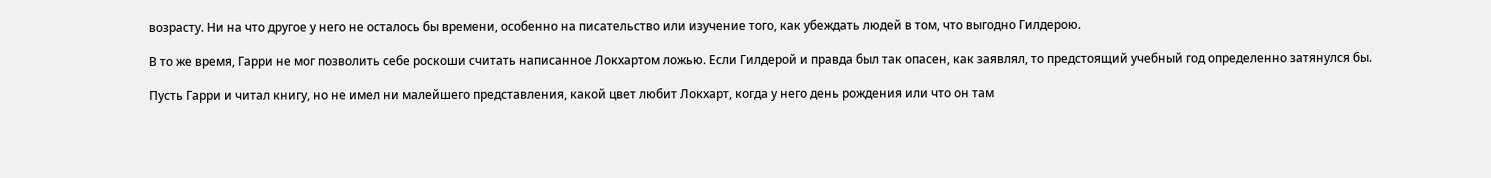возрасту. Ни на что другое у него не осталось бы времени, особенно на писательство или изучение того, как убеждать людей в том, что выгодно Гилдерою.

В то же время, Гарри не мог позволить себе роскоши считать написанное Локхартом ложью. Если Гилдерой и правда был так опасен, как заявлял, то предстоящий учебный год определенно затянулся бы.

Пусть Гарри и читал книгу, но не имел ни малейшего представления, какой цвет любит Локхарт, когда у него день рождения или что он там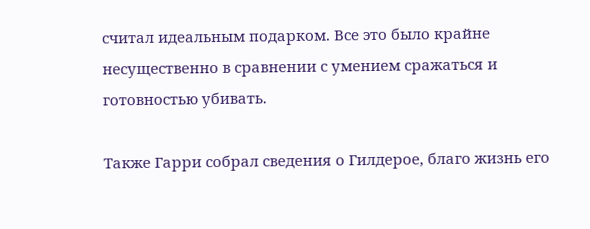считал идеальным подарком. Все это было крайне несущественно в сравнении с умением сражаться и готовностью убивать.

Также Гарри собрал сведения о Гилдерое, благо жизнь его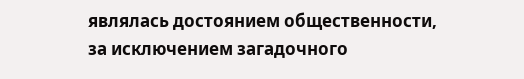являлась достоянием общественности, за исключением загадочного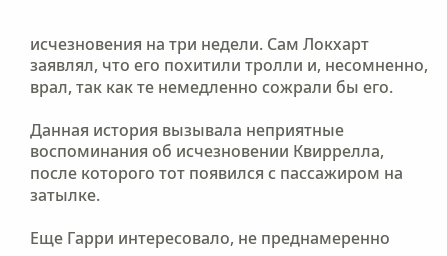исчезновения на три недели. Сам Локхарт заявлял, что его похитили тролли и, несомненно, врал, так как те немедленно сожрали бы его.

Данная история вызывала неприятные воспоминания об исчезновении Квиррелла, после которого тот появился с пассажиром на затылке.

Еще Гарри интересовало, не преднамеренно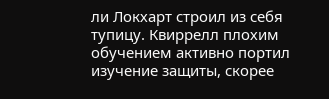ли Локхарт строил из себя тупицу. Квиррелл плохим обучением активно портил изучение защиты, скорее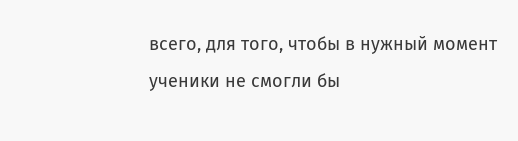всего, для того, чтобы в нужный момент ученики не смогли бы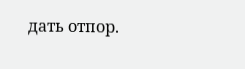дать отпор.